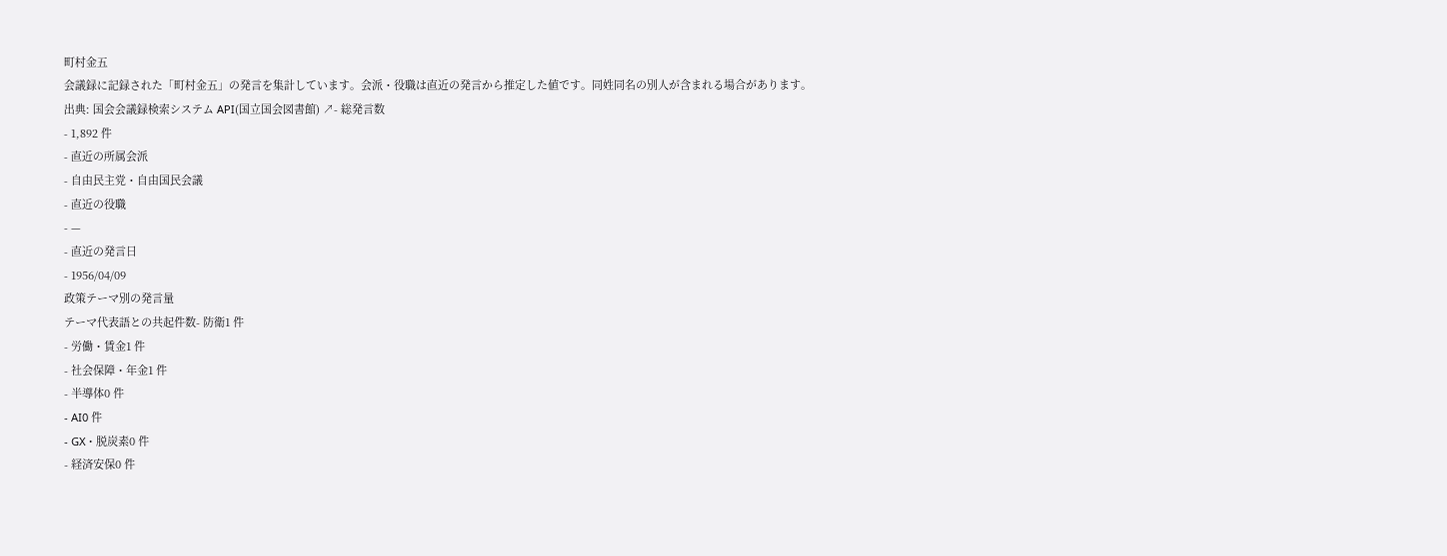町村金五
会議録に記録された「町村金五」の発言を集計しています。会派・役職は直近の発言から推定した値です。同姓同名の別人が含まれる場合があります。
出典: 国会会議録検索システム API(国立国会図書館) ↗- 総発言数
- 1,892 件
- 直近の所属会派
- 自由民主党・自由国民会議
- 直近の役職
- —
- 直近の発言日
- 1956/04/09
政策テーマ別の発言量
テーマ代表語との共起件数- 防衛1 件
- 労働・賃金1 件
- 社会保障・年金1 件
- 半導体0 件
- AI0 件
- GX・脱炭素0 件
- 経済安保0 件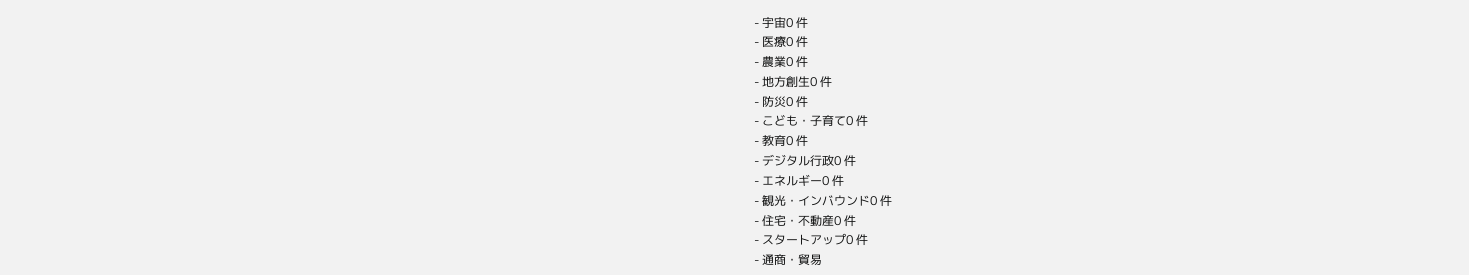- 宇宙0 件
- 医療0 件
- 農業0 件
- 地方創生0 件
- 防災0 件
- こども・子育て0 件
- 教育0 件
- デジタル行政0 件
- エネルギー0 件
- 観光・インバウンド0 件
- 住宅・不動産0 件
- スタートアップ0 件
- 通商・貿易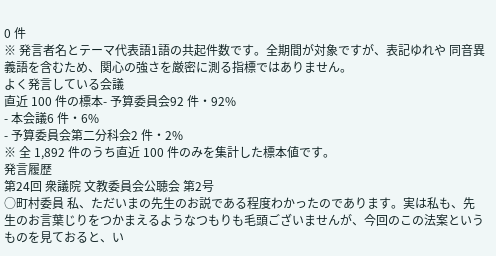0 件
※ 発言者名とテーマ代表語1語の共起件数です。全期間が対象ですが、表記ゆれや 同音異義語を含むため、関心の強さを厳密に測る指標ではありません。
よく発言している会議
直近 100 件の標本- 予算委員会92 件・92%
- 本会議6 件・6%
- 予算委員会第二分科会2 件・2%
※ 全 1,892 件のうち直近 100 件のみを集計した標本値です。
発言履歴
第24回 衆議院 文教委員会公聴会 第2号
○町村委員 私、ただいまの先生のお説である程度わかったのであります。実は私も、先生のお言葉じりをつかまえるようなつもりも毛頭ございませんが、今回のこの法案というものを見ておると、い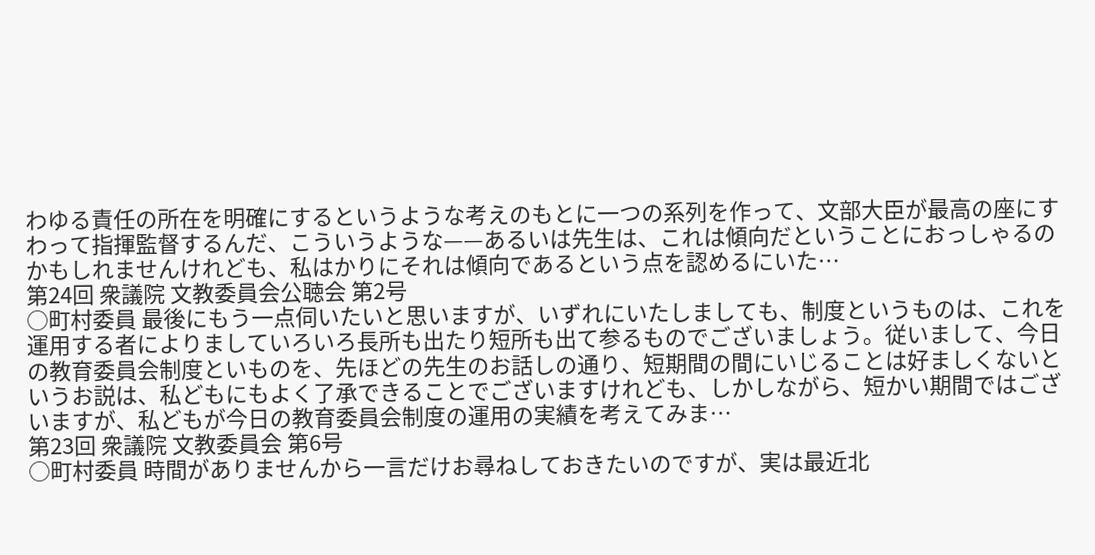わゆる責任の所在を明確にするというような考えのもとに一つの系列を作って、文部大臣が最高の座にすわって指揮監督するんだ、こういうような——あるいは先生は、これは傾向だということにおっしゃるのかもしれませんけれども、私はかりにそれは傾向であるという点を認めるにいた…
第24回 衆議院 文教委員会公聴会 第2号
○町村委員 最後にもう一点伺いたいと思いますが、いずれにいたしましても、制度というものは、これを運用する者によりましていろいろ長所も出たり短所も出て参るものでございましょう。従いまして、今日の教育委員会制度といものを、先ほどの先生のお話しの通り、短期間の間にいじることは好ましくないというお説は、私どもにもよく了承できることでございますけれども、しかしながら、短かい期間ではございますが、私どもが今日の教育委員会制度の運用の実績を考えてみま…
第23回 衆議院 文教委員会 第6号
○町村委員 時間がありませんから一言だけお尋ねしておきたいのですが、実は最近北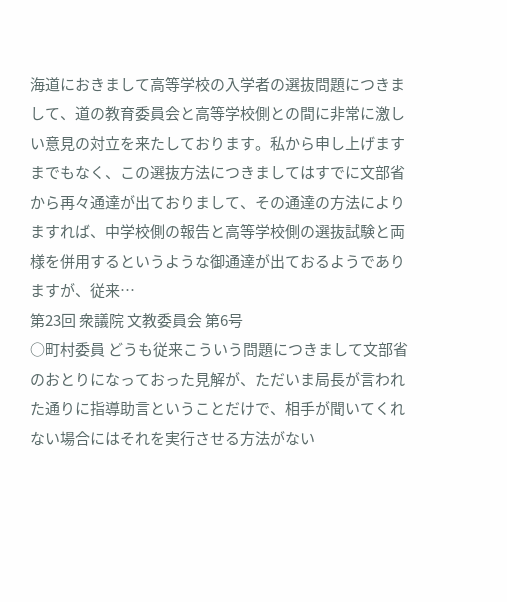海道におきまして高等学校の入学者の選抜問題につきまして、道の教育委員会と高等学校側との間に非常に激しい意見の対立を来たしております。私から申し上げますまでもなく、この選抜方法につきましてはすでに文部省から再々通達が出ておりまして、その通達の方法によりますれば、中学校側の報告と高等学校側の選抜試験と両様を併用するというような御通達が出ておるようでありますが、従来…
第23回 衆議院 文教委員会 第6号
○町村委員 どうも従来こういう問題につきまして文部省のおとりになっておった見解が、ただいま局長が言われた通りに指導助言ということだけで、相手が聞いてくれない場合にはそれを実行させる方法がない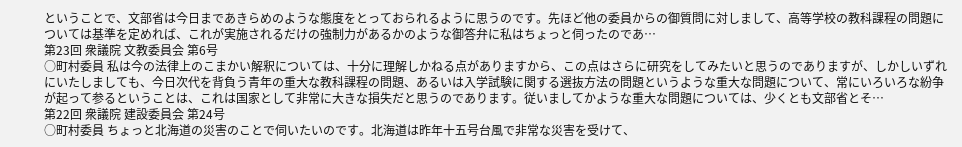ということで、文部省は今日まであきらめのような態度をとっておられるように思うのです。先ほど他の委員からの御質問に対しまして、高等学校の教科課程の問題については基準を定めれば、これが実施されるだけの強制力があるかのような御答弁に私はちょっと伺ったのであ…
第23回 衆議院 文教委員会 第6号
○町村委員 私は今の法律上のこまかい解釈については、十分に理解しかねる点がありますから、この点はさらに研究をしてみたいと思うのでありますが、しかしいずれにいたしましても、今日次代を背負う青年の重大な教科課程の問題、あるいは入学試験に関する選抜方法の問題というような重大な問題について、常にいろいろな紛争が起って参るということは、これは国家として非常に大きな損失だと思うのであります。従いましてかような重大な問題については、少くとも文部省とそ…
第22回 衆議院 建設委員会 第24号
○町村委員 ちょっと北海道の災害のことで伺いたいのです。北海道は昨年十五号台風で非常な災害を受けて、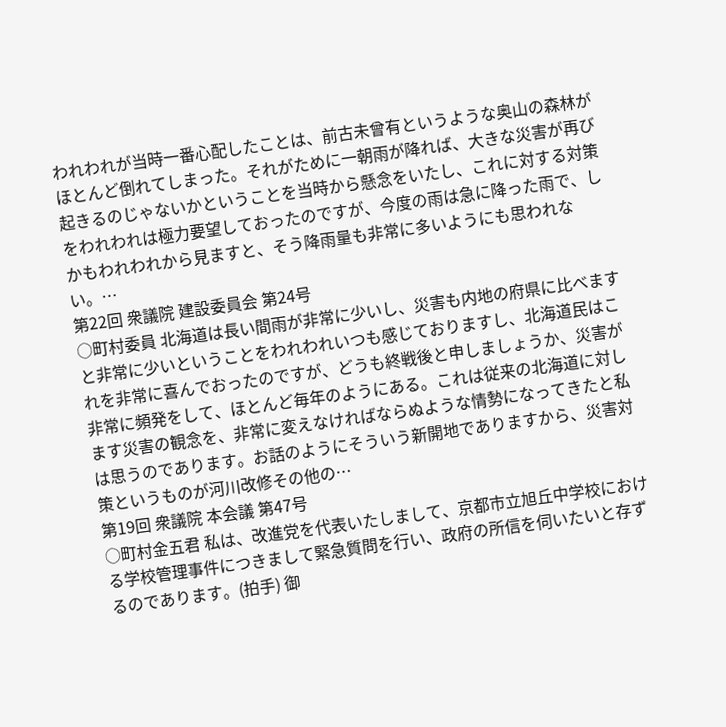われわれが当時一番心配したことは、前古未曾有というような奥山の森林がほとんど倒れてしまった。それがために一朝雨が降れば、大きな災害が再び起きるのじゃないかということを当時から懸念をいたし、これに対する対策をわれわれは極力要望しておったのですが、今度の雨は急に降った雨で、しかもわれわれから見ますと、そう降雨量も非常に多いようにも思われない。…
第22回 衆議院 建設委員会 第24号
○町村委員 北海道は長い間雨が非常に少いし、災害も内地の府県に比べますと非常に少いということをわれわれいつも感じておりますし、北海道民はこれを非常に喜んでおったのですが、どうも終戦後と申しましょうか、災害が非常に頻発をして、ほとんど毎年のようにある。これは従来の北海道に対します災害の観念を、非常に変えなければならぬような情勢になってきたと私は思うのであります。お話のようにそういう新開地でありますから、災害対策というものが河川改修その他の…
第19回 衆議院 本会議 第47号
○町村金五君 私は、改進党を代表いたしまして、京都市立旭丘中学校における学校管理事件につきまして緊急質問を行い、政府の所信を伺いたいと存ずるのであります。(拍手) 御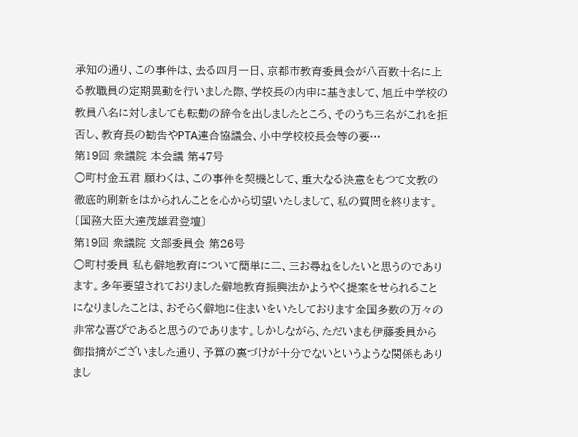承知の通り、この事件は、去る四月一日、京都市教育委員会が八百数十名に上る教職員の定期異動を行いました際、学校長の内申に基きまして、旭丘中学校の教員八名に対しましても転勤の辞令を出しましたところ、そのうち三名がこれを拒否し、教育長の勧告やPTA連合協議会、小中学校校長会等の要…
第19回 衆議院 本会議 第47号
○町村金五君 願わくは、この事件を契機として、重大なる決意をもつて文教の徹底的刷新をはかられんことを心から切望いたしまして、私の質問を終ります。 〔国務大臣大達茂雄君登壇〕
第19回 衆議院 文部委員会 第26号
○町村委員 私も僻地教育について簡単に二、三お尋ねをしたいと思うのであります。多年要望されておりました僻地教育振興法かようやく提案をせられることになりましたことは、おそらく僻地に住まいをいたしております全国多数の万々の非常な喜びであると思うのであります。しかしながら、ただいまも伊藤委員から御指摘がございました通り、予算の裏づけが十分でないというような関係もありまし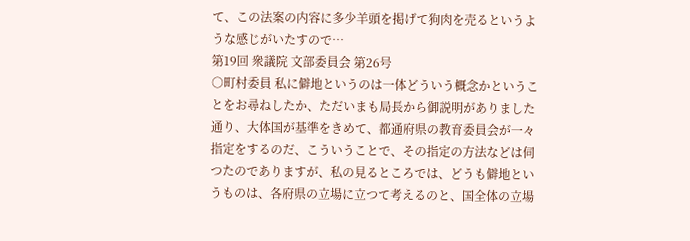て、この法案の内容に多少羊頭を掲げて狗肉を売るというような感じがいたすので…
第19回 衆議院 文部委員会 第26号
○町村委員 私に僻地というのは一体どういう概念かということをお尋ねしたか、ただいまも局長から御説明がありました通り、大体国が基準をきめて、都通府県の教育委員会が一々指定をするのだ、こういうことで、その指定の方法などは伺つたのでありますが、私の見るところでは、どうも僻地というものは、各府県の立場に立つて考えるのと、国全体の立場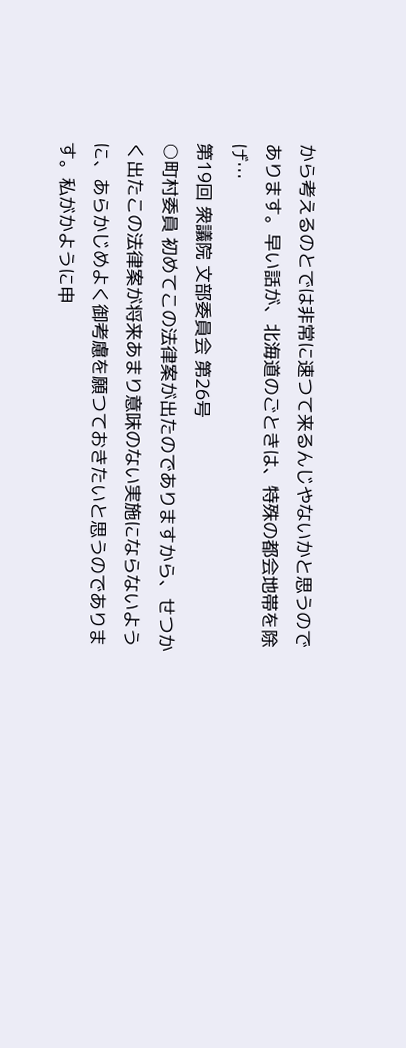から考えるのとでは非常に速つて来るんじやないかと思うのであります。早い話が、北海道のごときは、特殊の都会地帯を除げ…
第19回 衆議院 文部委員会 第26号
○町村委員 初めてこの法律案が出たのでありますから、せつかく出たこの法律案が将来あまり意味のない実施にならないように、あらかじめよく御考慮を願つておきたいと思うのであります。私がかように申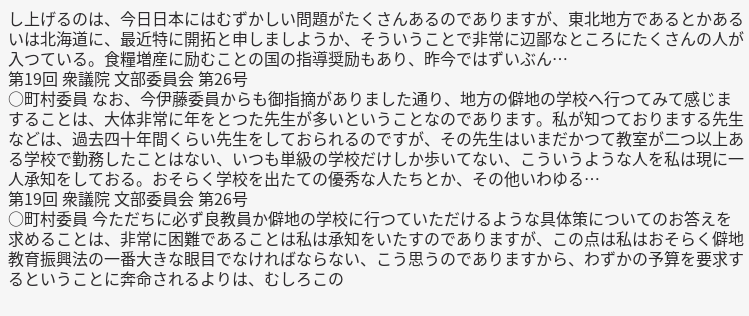し上げるのは、今日日本にはむずかしい問題がたくさんあるのでありますが、東北地方であるとかあるいは北海道に、最近特に開拓と申しましようか、そういうことで非常に辺鄙なところにたくさんの人が入つている。食糧増産に励むことの国の指導奨励もあり、昨今ではずいぶん…
第19回 衆議院 文部委員会 第26号
○町村委員 なお、今伊藤委員からも御指摘がありました通り、地方の僻地の学校へ行つてみて感じますることは、大体非常に年をとつた先生が多いということなのであります。私が知つておりまする先生などは、過去四十年間くらい先生をしておられるのですが、その先生はいまだかつて教室が二つ以上ある学校で勤務したことはない、いつも単級の学校だけしか歩いてない、こういうような人を私は現に一人承知をしておる。おそらく学校を出たての優秀な人たちとか、その他いわゆる…
第19回 衆議院 文部委員会 第26号
○町村委員 今ただちに必ず良教員か僻地の学校に行つていただけるような具体策についてのお答えを求めることは、非常に困難であることは私は承知をいたすのでありますが、この点は私はおそらく僻地教育振興法の一番大きな眼目でなければならない、こう思うのでありますから、わずかの予算を要求するということに奔命されるよりは、むしろこの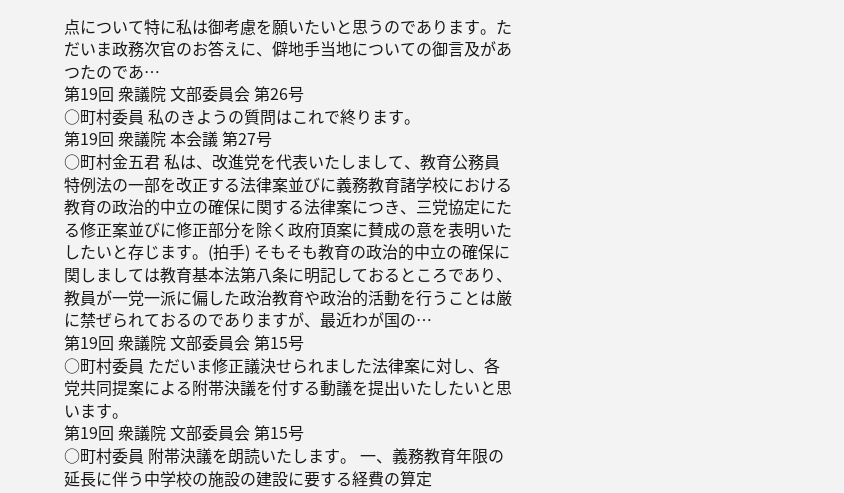点について特に私は御考慮を願いたいと思うのであります。ただいま政務次官のお答えに、僻地手当地についての御言及があつたのであ…
第19回 衆議院 文部委員会 第26号
○町村委員 私のきようの質問はこれで終ります。
第19回 衆議院 本会議 第27号
○町村金五君 私は、改進党を代表いたしまして、教育公務員特例法の一部を改正する法律案並びに義務教育諸学校における教育の政治的中立の確保に関する法律案につき、三党協定にたる修正案並びに修正部分を除く政府頂案に賛成の意を表明いたしたいと存じます。(拍手) そもそも教育の政治的中立の確保に関しましては教育基本法第八条に明記しておるところであり、教員が一党一派に偏した政治教育や政治的活動を行うことは厳に禁ぜられておるのでありますが、最近わが国の…
第19回 衆議院 文部委員会 第15号
○町村委員 ただいま修正議決せられました法律案に対し、各党共同提案による附帯決議を付する動議を提出いたしたいと思います。
第19回 衆議院 文部委員会 第15号
○町村委員 附帯決議を朗読いたします。 一、義務教育年限の延長に伴う中学校の施設の建設に要する経費の算定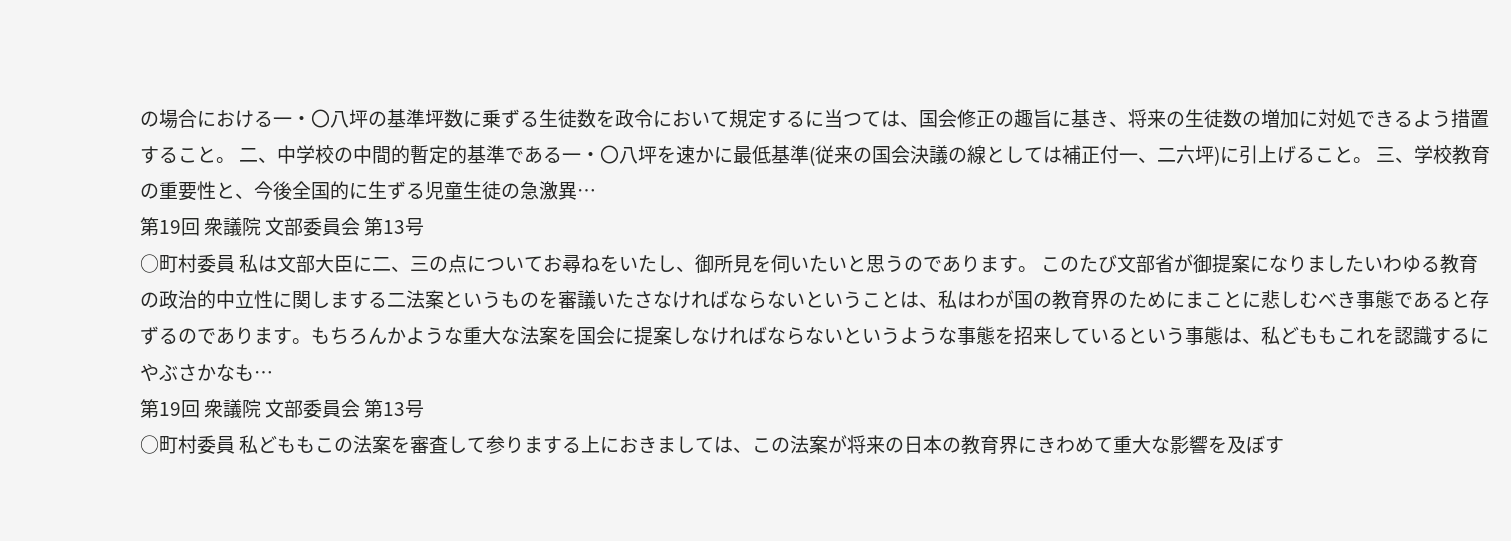の場合における一・〇八坪の基準坪数に乗ずる生徒数を政令において規定するに当つては、国会修正の趣旨に基き、将来の生徒数の増加に対処できるよう措置すること。 二、中学校の中間的暫定的基準である一・〇八坪を速かに最低基準(従来の国会決議の線としては補正付一、二六坪)に引上げること。 三、学校教育の重要性と、今後全国的に生ずる児童生徒の急激異…
第19回 衆議院 文部委員会 第13号
○町村委員 私は文部大臣に二、三の点についてお尋ねをいたし、御所見を伺いたいと思うのであります。 このたび文部省が御提案になりましたいわゆる教育の政治的中立性に関しまする二法案というものを審議いたさなければならないということは、私はわが国の教育界のためにまことに悲しむべき事態であると存ずるのであります。もちろんかような重大な法案を国会に提案しなければならないというような事態を招来しているという事態は、私どももこれを認識するにやぶさかなも…
第19回 衆議院 文部委員会 第13号
○町村委員 私どももこの法案を審査して参りまする上におきましては、この法案が将来の日本の教育界にきわめて重大な影響を及ぼす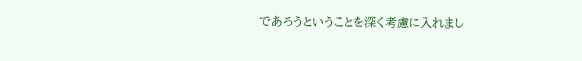であろうということを深く考慮に入れまし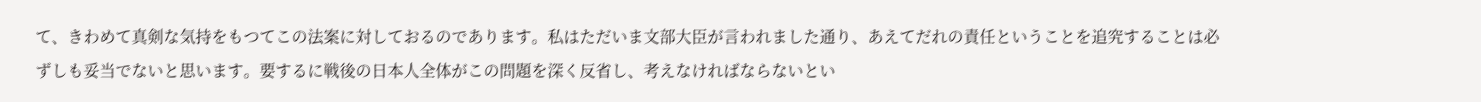て、きわめて真剣な気持をもつてこの法案に対しておるのであります。私はただいま文部大臣が言われました通り、あえてだれの責任ということを追究することは必ずしも妥当でないと思います。要するに戦後の日本人全体がこの問題を深く反省し、考えなければならないとい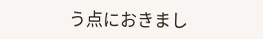う点におきまし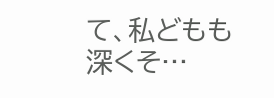て、私どもも深くそ…